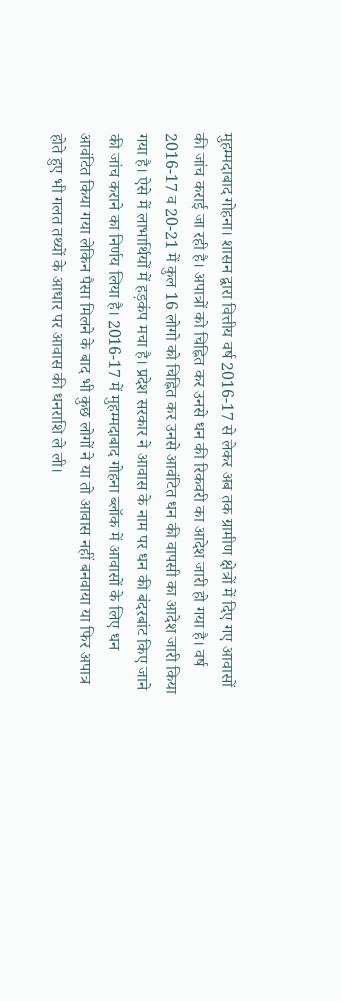मुहम्मदाबाद गोहना। शासन द्वारा वित्तीय वर्ष 2016-17 से लेकर अब तक ग्रामीण क्षेत्रों में दिए गए आवासों की जांच कराई जा रही है। अपात्रों को चिह्नित कर उनसे धन की रिकवरी का आदेश जारी हो गया है। वर्ष 2016-17 व 20-21 में कुल 16 लोगो को चिह्नित कर उनसे आवंटित धन की वापसी का आदेश जारी किया गया है। ऐसे में लाभार्थियों में हड़कंप मचा है। प्रदेश सरकार ने आवास के नाम पर धन की बंदरबांट किए जाने की जांच कराने का निर्णय लिया है। 2016-17 में मुहम्मदाबाद गोहना ब्लॉक में आवासों के लिए धन आवंटित किया गया लेकिन पैसा मिलने के बाद भी कुछ लोगों ने या तो आवास नहीं बनवाया या फिर अपात्र होते हुए भी गलत तथ्यों के आधार पर आवास की धनराशि ले ली।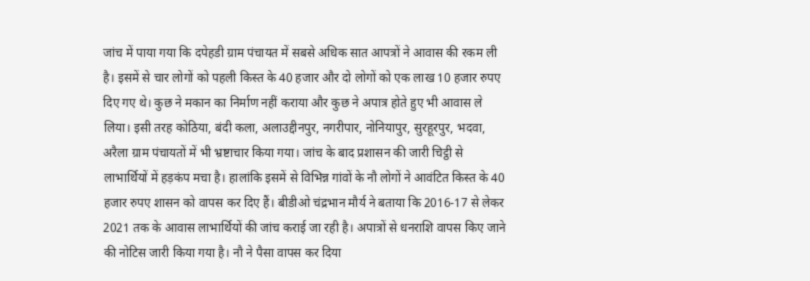जांच में पाया गया कि दपेहडी ग्राम पंचायत में सबसे अधिक सात आपत्रों ने आवास की रकम ली है। इसमें से चार लोगों को पहली किस्त के 40 हजार और दो लोगों को एक लाख 10 हजार रुपए दिए गए थे। कुछ ने मकान का निर्माण नहीं कराया और कुछ ने अपात्र होते हुए भी आवास ले लिया। इसी तरह कोठिया, बंदी कला, अलाउद्दीनपुर, नगरीपार, नोनियापुर, सुरहूरपुर, भदवा, अरैला ग्राम पंचायतों में भी भ्रष्टाचार किया गया। जांच के बाद प्रशासन की जारी चिट्ठी से लाभार्थियों में हड़कंप मचा है। हालांकि इसमें से विभिन्न गांवों के नौ लोगों ने आवंटित किस्त के 40 हजार रुपए शासन को वापस कर दिए हैं। बीडीओ चंद्रभान मौर्य ने बताया कि 2016-17 से लेकर 2021 तक के आवास लाभार्थियों की जांच कराई जा रही है। अपात्रों से धनराशि वापस किए जाने की नोटिस जारी किया गया है। नौ ने पैसा वापस कर दिया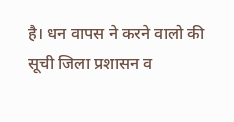है। धन वापस ने करने वालो की सूची जिला प्रशासन व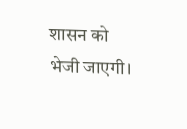शासन को भेजी जाएगी।